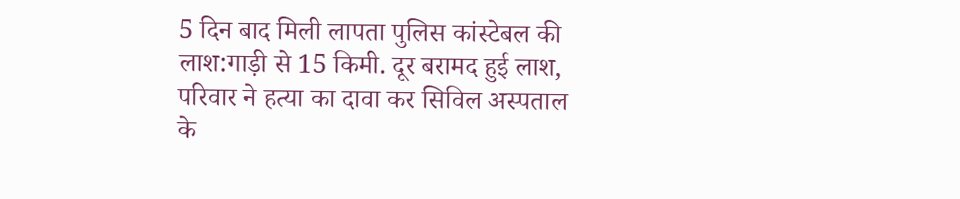5 दिन बाद मिली लापता पुलिस कांस्टेबल की लाश:गाड़ी से 15 किमी. दूर बरामद हुई लाश, परिवार ने हत्या का दावा कर सिविल अस्पताल के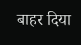बाहर दिया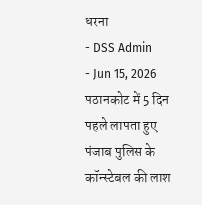धरना
- DSS Admin
- Jun 15, 2026
पठानकोट में 5 दिन पहले लापता हुए पंजाब पुलिस के कॉन्स्टेबल की लाश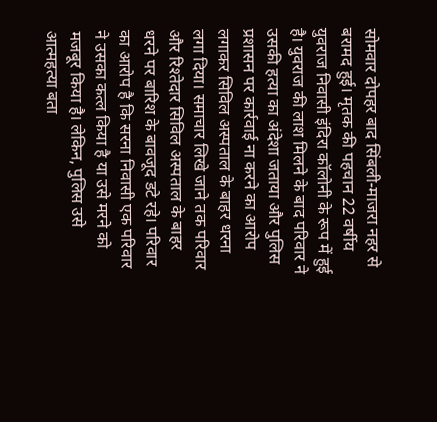सोमवार दोपहर बाद सिंबली-माजरा नहर से बरामद हुई। मृतक की पहचान 22 वर्षीय युवराज निवासी इंदिरा कॉलोनी के रूप में हुई है। युवराज की लाश मिलने के बाद परिवार ने उसकी हत्या का अंदेशा जताया और पुलिस प्रशासन पर कार्रवाई ना करने का आरोप लगाकर सिविल अस्पताल के बाहर धरना लगा दिया। समाचार लिखे जाने तक परिवार और रिश्तेदार सिविल अस्पताल के बाहर धरने पर बारिश के बावजूद डटे रहे। परिवार का आरोप है कि सरना निवासी एक परिवार ने उसका कत्ल किया है या उसे मरने को मजबूर किया है। लेकिन, पुलिस उसे आत्महत्या बता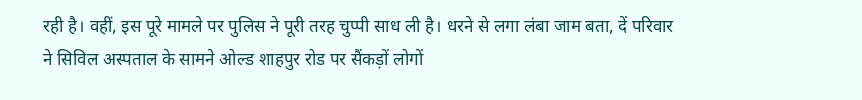रही है। वहीं, इस पूरे मामले पर पुलिस ने पूरी तरह चुप्पी साध ली है। धरने से लगा लंबा जाम बता, दें परिवार ने सिविल अस्पताल के सामने ओल्ड शाहपुर रोड पर सैंकड़ों लोगों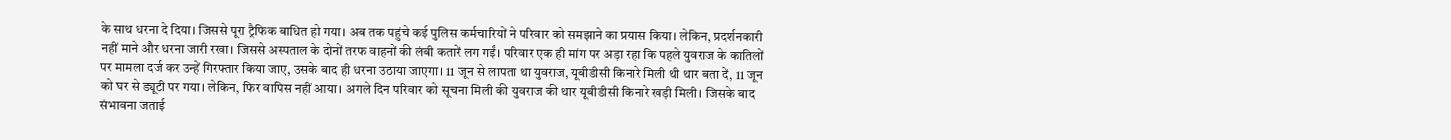के साथ धरना दे दिया। जिससे पूरा ट्रैफिक बाधित हो गया। अब तक पहुंचे कई पुलिस कर्मचारियों ने परिवार को समझाने का प्रयास किया। लेकिन, प्रदर्शनकारी नहीं माने और धरना जारी रखा। जिससे अस्पताल के दोनों तरफ वाहनों की लंबी कतारें लग गईं। परिवार एक ही मांग पर अड़ा रहा कि पहले युवराज के कातिलों पर मामला दर्ज कर उन्हें गिरफ्तार किया जाए, उसके बाद ही धरना उठाया जाएगा। 11 जून से लापता था युवराज, यूबीडीसी किनारे मिली थी थार बता दें, 11 जून को घर से ड्यूटी पर गया। लेकिन, फिर वापिस नहीं आया। अगले दिन परिवार को सूचना मिली की युवराज की थार यूबीडीसी किनारे खड़ी मिली। जिसके बाद संभावना जताई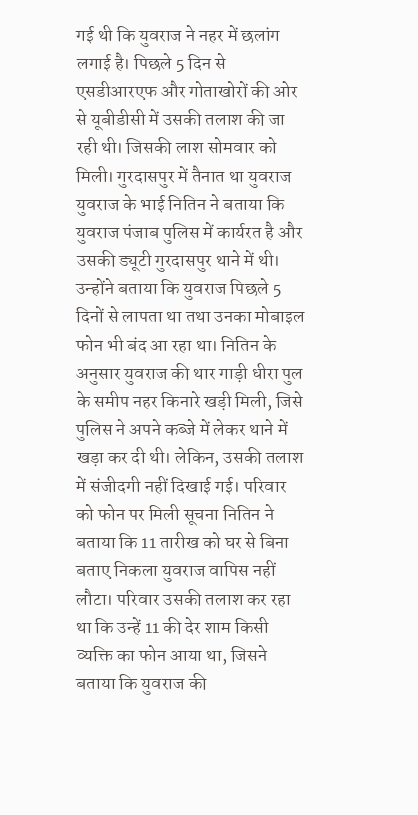गई थी कि युवराज ने नहर में छलांग लगाई है। पिछले 5 दिन से एसडीआरएफ और गोताखोरों की ओर से यूबीडीसी में उसकी तलाश की जा रही थी। जिसकी लाश सोमवार को मिली। गुरदासपुर में तैनात था युवराज युवराज के भाई नितिन ने बताया कि युवराज पंजाब पुलिस में कार्यरत है और उसकी ड्यूटी गुरदासपुर थाने में थी। उन्होंने बताया कि युवराज पिछले 5 दिनों से लापता था तथा उनका मोबाइल फोन भी बंद आ रहा था। नितिन के अनुसार युवराज की थार गाड़ी धीरा पुल के समीप नहर किनारे खड़ी मिली, जिसे पुलिस ने अपने कब्जे में लेकर थाने में खड़ा कर दी थी। लेकिन, उसकी तलाश में संजीदगी नहीं दिखाई गई। परिवार को फोन पर मिली सूचना नितिन ने बताया कि 11 तारीख को घर से बिना बताए निकला युवराज वापिस नहीं लौटा। परिवार उसकी तलाश कर रहा था कि उन्हें 11 की देर शाम किसी व्यक्ति का फोन आया था, जिसने बताया कि युवराज की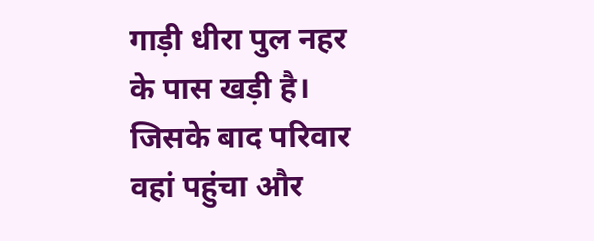गाड़ी धीरा पुल नहर के पास खड़ी है। जिसके बाद परिवार वहां पहुंचा और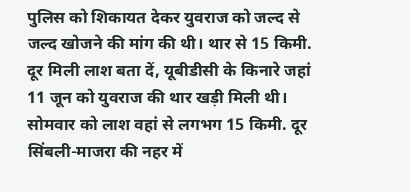पुलिस को शिकायत देकर युवराज को जल्द से जल्द खोजने की मांग की थी। थार से 15 किमी. दूर मिली लाश बता दें, यूबीडीसी के किनारे जहां 11 जून को युवराज की थार खड़ी मिली थी। सोमवार को लाश वहां से लगभग 15 किमी. दूर सिंबली-माजरा की नहर में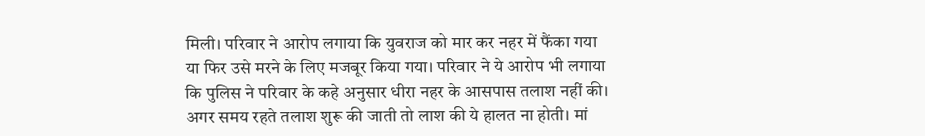मिली। परिवार ने आरोप लगाया कि युवराज को मार कर नहर में फैंका गया या फिर उसे मरने के लिए मजबूर किया गया। परिवार ने ये आरोप भी लगाया कि पुलिस ने परिवार के कहे अनुसार धीरा नहर के आसपास तलाश नहीं की। अगर समय रहते तलाश शुरू की जाती तो लाश की ये हालत ना होती। मां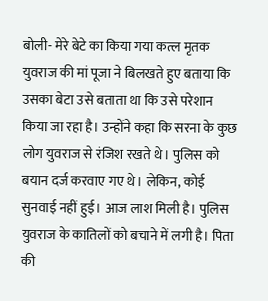बोली- मेरे बेटे का किया गया कत्ल मृतक युवराज की मां पूजा ने बिलखते हुए बताया कि उसका बेटा उसे बताता था कि उसे परेशान किया जा रहा है। उन्होंने कहा कि सरना के कुछ लोग युवराज से रंजिश रखते थे। पुलिस को बयान दर्ज करवाए गए थे। लेकिन, कोई सुनवाई नहीं हुई। आज लाश मिली है। पुलिस युवराज के कातिलों को बचाने में लगी है। पिता की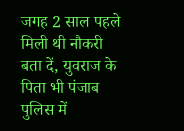जगह 2 साल पहले मिली थी नौकरी बता दें, युवराज के पिता भी पंजाब पुलिस में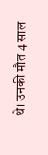थे। उनकी मौत 4 साल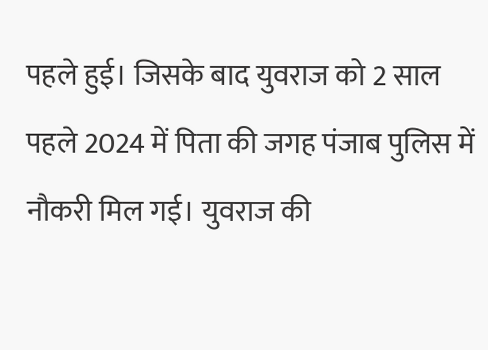पहले हुई। जिसके बाद युवराज को 2 साल पहले 2024 में पिता की जगह पंजाब पुलिस में नौकरी मिल गई। युवराज की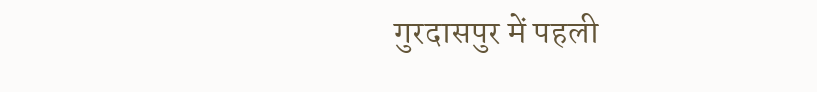गुरदासपुर में पहली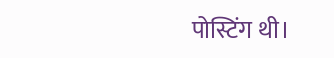पोस्टिंग थी।